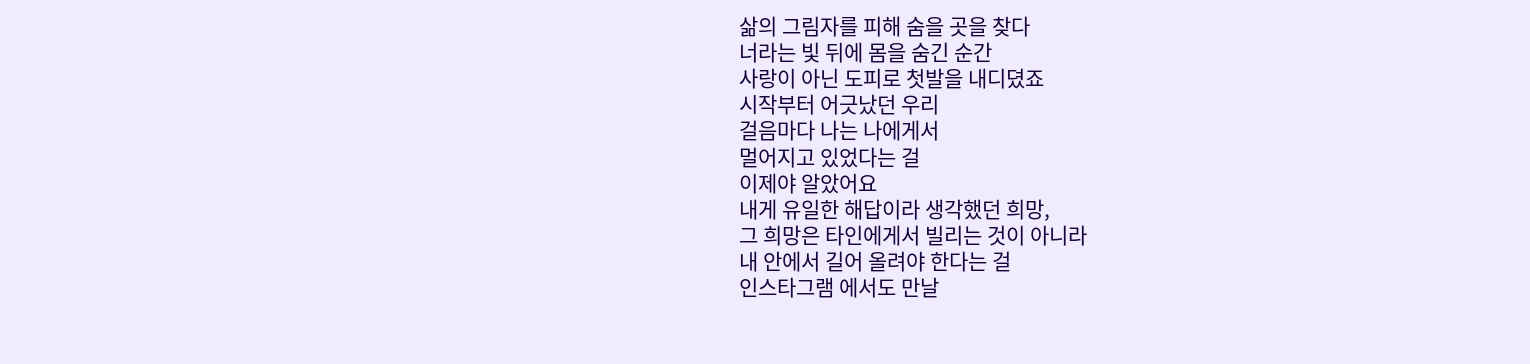삶의 그림자를 피해 숨을 곳을 찾다
너라는 빛 뒤에 몸을 숨긴 순간
사랑이 아닌 도피로 첫발을 내디뎠죠
시작부터 어긋났던 우리
걸음마다 나는 나에게서
멀어지고 있었다는 걸
이제야 알았어요
내게 유일한 해답이라 생각했던 희망,
그 희망은 타인에게서 빌리는 것이 아니라
내 안에서 길어 올려야 한다는 걸
인스타그램 에서도 만날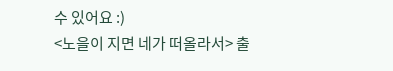수 있어요 :)
<노을이 지면 네가 떠올라서> 출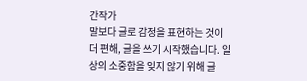간작가
말보다 글로 감정을 표현하는 것이 더 편해, 글을 쓰기 시작했습니다. 일상의 소중함을 잊지 않기 위해 글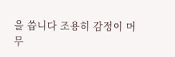을 씁니다 조용히 감정이 머무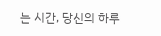는 시간, 당신의 하루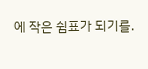에 작은 쉼표가 되기를.